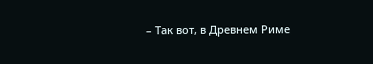– Так вот, в Древнем Риме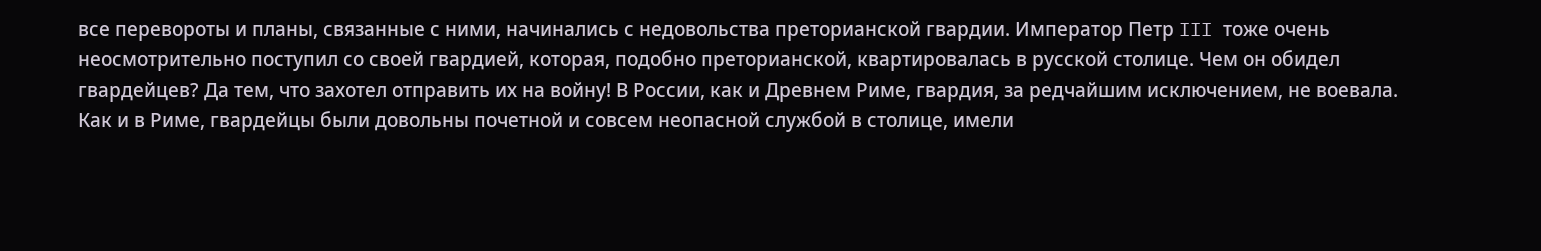все перевороты и планы, связанные с ними, начинались с недовольства преторианской гвардии. Император Петр III тоже очень неосмотрительно поступил со своей гвардией, которая, подобно преторианской, квартировалась в русской столице. Чем он обидел гвардейцев? Да тем, что захотел отправить их на войну! В России, как и Древнем Риме, гвардия, за редчайшим исключением, не воевала. Как и в Риме, гвардейцы были довольны почетной и совсем неопасной службой в столице, имели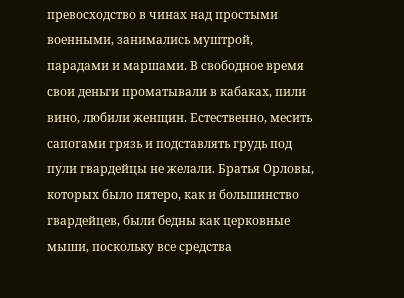превосходство в чинах над простыми военными, занимались муштрой, парадами и маршами. В свободное время свои деньги проматывали в кабаках, пили вино, любили женщин. Естественно, месить сапогами грязь и подставлять грудь под пули гвардейцы не желали. Братья Орловы, которых было пятеро, как и большинство гвардейцев, были бедны как церковные мыши, поскольку все средства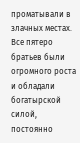проматывали в злачных местах. Все пятеро братьев были огромного роста и обладали богатырской силой, постоянно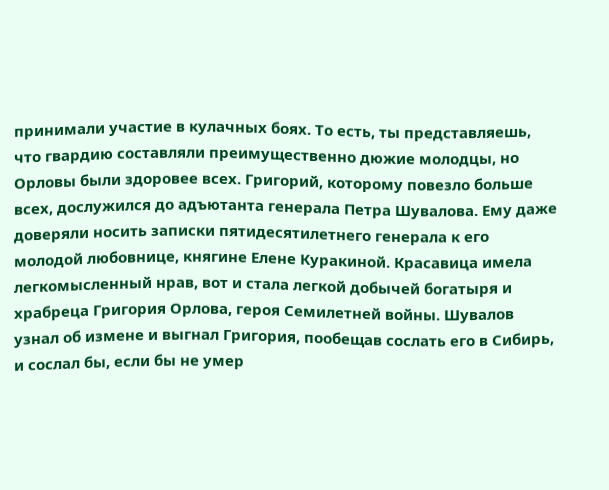принимали участие в кулачных боях. То есть, ты представляешь, что гвардию составляли преимущественно дюжие молодцы, но Орловы были здоровее всех. Григорий, которому повезло больше всех, дослужился до адъютанта генерала Петра Шувалова. Ему даже доверяли носить записки пятидесятилетнего генерала к его молодой любовнице, княгине Елене Куракиной. Красавица имела легкомысленный нрав, вот и стала легкой добычей богатыря и храбреца Григория Орлова, героя Семилетней войны. Шувалов узнал об измене и выгнал Григория, пообещав сослать его в Сибирь, и сослал бы, если бы не умер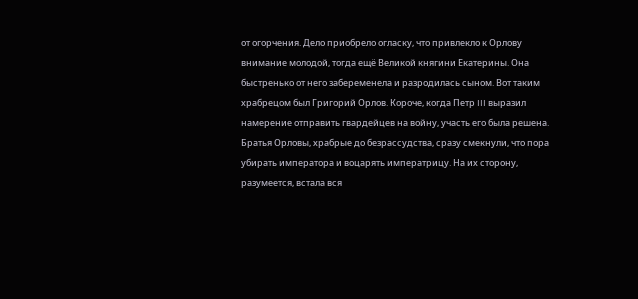от огорчения. Дело приобрело огласку, что привлекло к Орлову внимание молодой, тогда ещё Великой княгини Екатерины. Она быстренько от него забеременела и разродилась сыном. Вот таким храбрецом был Григорий Орлов. Короче, когда Петр III выразил намерение отправить гвардейцев на войну, участь его была решена. Братья Орловы, храбрые до безрассудства, сразу смекнули, что пора убирать императора и воцарять императрицу. На их сторону, разумеется, встала вся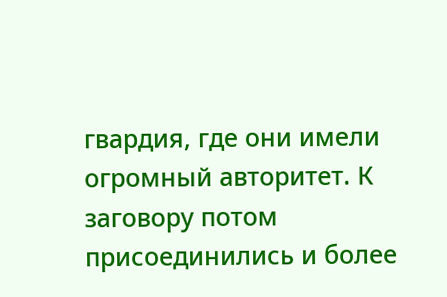гвардия, где они имели огромный авторитет. К заговору потом присоединились и более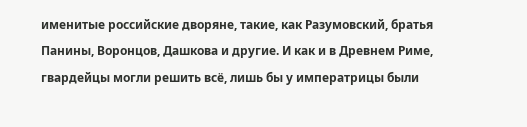именитые российские дворяне, такие, как Разумовский, братья Панины, Воронцов, Дашкова и другие. И как и в Древнем Риме, гвардейцы могли решить всё, лишь бы у императрицы были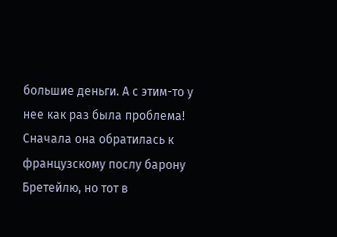большие деньги. А с этим-то у нее как раз была проблема! Сначала она обратилась к французскому послу барону Бретейлю, но тот в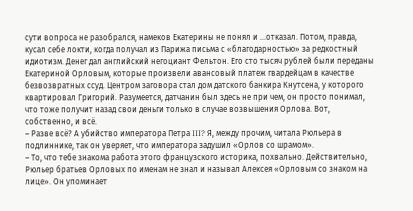сути вопроса не разобрался, намеков Екатерины не понял и …отказал. Потом, правда, кусал себе локти, когда получал из Парижа письма с «благодарностью» за редкостный идиотизм. Денег дал английский негоциант Фельтон. Его сто тысяч рублей были переданы Екатериной Орловым, которые произвели авансовый платеж гвардейцам в качестве безвозвратных ссуд. Центром заговора стал дом датского банкира Кнутсена, у которого квартировал Григорий. Разумеется, датчанин был здесь не при чем, он просто понимал, что тоже получит назад свои деньги только в случае возвышения Орлова. Вот, собственно, и всё.
– Разве всё? А убийство императора Петра III? Я, между прочим, читала Рюльера в подлиннике, так он уверяет, что императора задушил «Орлов со шрамом».
– То, что тебе знакома работа этого французского историка, похвально. Действительно, Рюльер братьев Орловых по именам не знал и называл Алексея «Орловым со знаком на лице». Он упоминает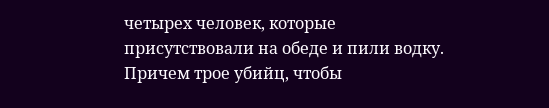четырех человек, которые присутствовали на обеде и пили водку. Причем трое убийц, чтобы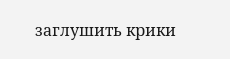заглушить крики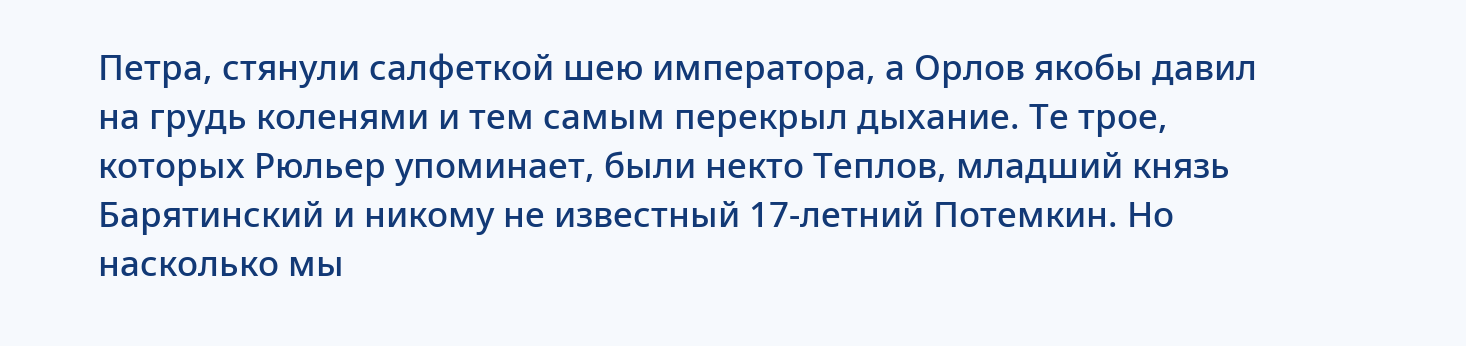Петра, стянули салфеткой шею императора, а Орлов якобы давил на грудь коленями и тем самым перекрыл дыхание. Те трое, которых Рюльер упоминает, были некто Теплов, младший князь Барятинский и никому не известный 17-летний Потемкин. Но насколько мы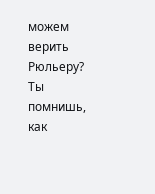можем верить Рюльеру? Ты помнишь, как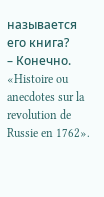называется его книга?
– Конечно. «Histoire ou anecdotes sur la revolution de Russie en 1762».